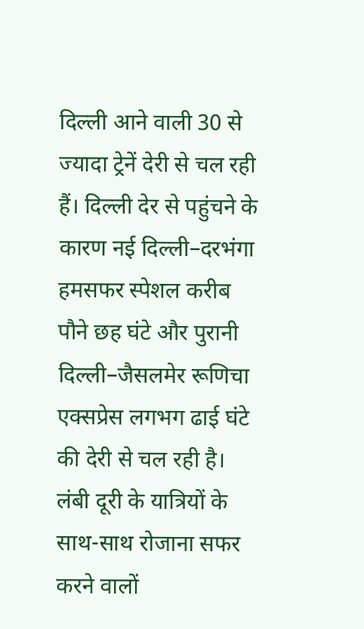दिल्ली आने वाली 30 से ज्यादा ट्रेनें देरी से चल रही हैं। दिल्ली देर से पहुंचने के कारण नई दिल्ली–दरभंगा हमसफर स्पेशल करीब पौने छह घंटे और पुरानी दिल्ली–जैसलमेर रूणिचा एक्सप्रेस लगभग ढाई घंटे की देरी से चल रही है।
लंबी दूरी के यात्रियों के साथ-साथ रोजाना सफर करने वालों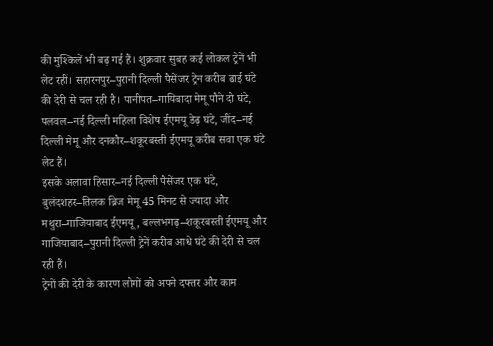की मुश्किलें भी बढ़ गई हैं। शुक्रवार सुबह कई लोकल ट्रेनें भी लेट रहीं। सहारनपुर–पुरानी दिल्ली पैसेंजर ट्रेन करीब ढाई घंटे की देरी से चल रही है। पानीपत–गायिबादा मेमू पौने दो घंटे, पलवल–नई दिल्ली महिला विशेष ईएमयू डेढ़ घंटे, जींद–नई दिल्ली मेमू और दनकौर–शकूरबस्ती ईएमयू करीब सवा एक घंटे लेट हैं।
इसके अलावा हिसार–नई दिल्ली पैसेंजर एक घंटे, बुलंदशहर–तिलक ब्रिज मेमू 45 मिनट से ज्यादा और मथुरा–गाजियाबाद ईएमयू, बल्लभगढ़–शकूरबस्ती ईएमयू और गाजियाबाद–पुरानी दिल्ली ट्रेनें करीब आधे घंटे की देरी से चल रही हैं।
ट्रेनों की देरी के कारण लोगों को अपने दफ्तर और काम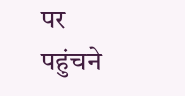पर पहुंचने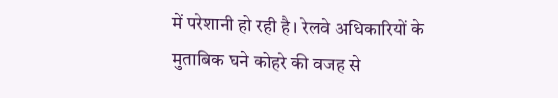में परेशानी हो रही है। रेलवे अधिकारियों के मुताबिक घने कोहरे की वजह से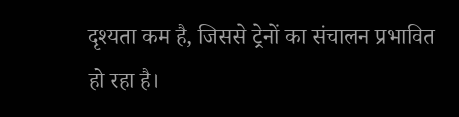दृश्यता कम है, जिससे ट्रेनों का संचालन प्रभावित हो रहा है।